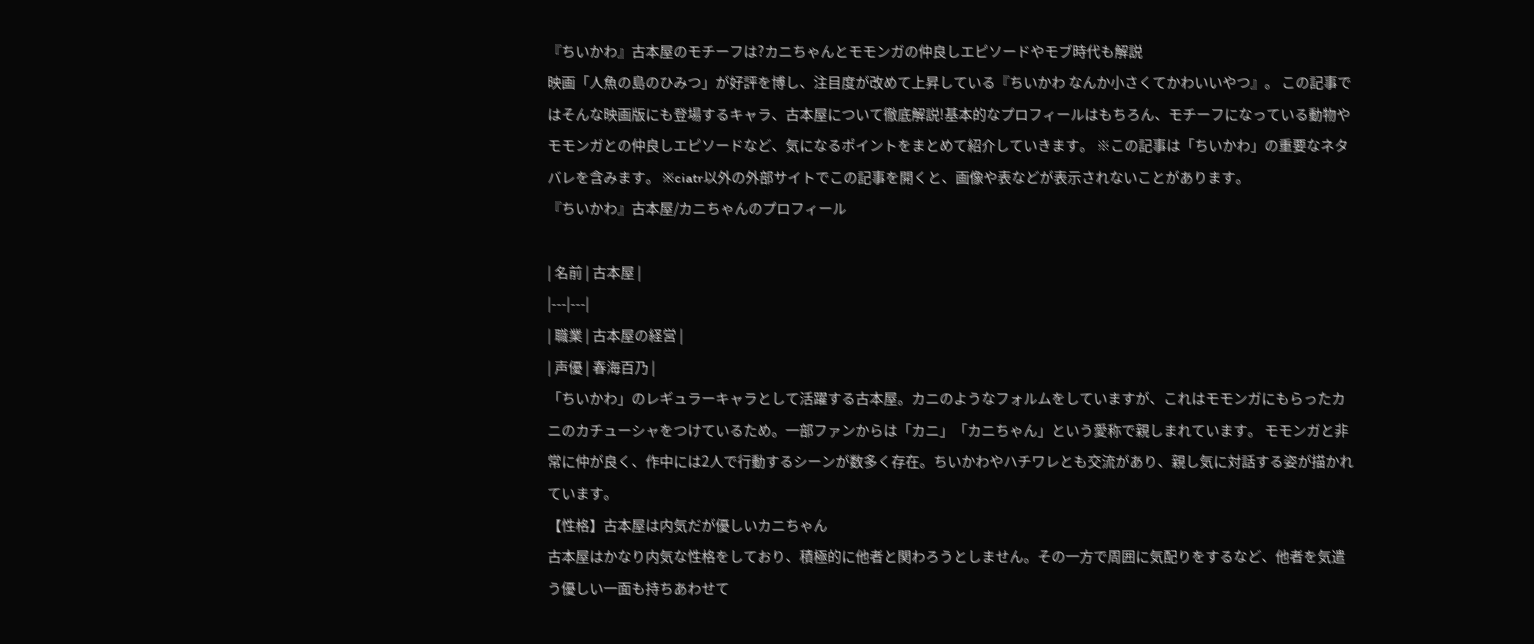『ちいかわ』古本屋のモチーフは?カニちゃんとモモンガの仲良しエピソードやモブ時代も解説
映画「人魚の島のひみつ」が好評を博し、注目度が改めて上昇している『ちいかわ なんか小さくてかわいいやつ』。 この記事ではそんな映画版にも登場するキャラ、古本屋について徹底解説!基本的なプロフィールはもちろん、モチーフになっている動物やモモンガとの仲良しエピソードなど、気になるポイントをまとめて紹介していきます。 ※この記事は「ちいかわ」の重要なネタバレを含みます。 ※ciatr以外の外部サイトでこの記事を開くと、画像や表などが表示されないことがあります。
『ちいかわ』古本屋/カニちゃんのプロフィール

| 名前 | 古本屋 |
|---|---|
| 職業 | 古本屋の経営 |
| 声優 | 春海百乃 |
「ちいかわ」のレギュラーキャラとして活躍する古本屋。カニのようなフォルムをしていますが、これはモモンガにもらったカニのカチューシャをつけているため。一部ファンからは「カニ」「カニちゃん」という愛称で親しまれています。 モモンガと非常に仲が良く、作中には2人で行動するシーンが数多く存在。ちいかわやハチワレとも交流があり、親し気に対話する姿が描かれています。
【性格】古本屋は内気だが優しいカニちゃん
古本屋はかなり内気な性格をしており、積極的に他者と関わろうとしません。その一方で周囲に気配りをするなど、他者を気遣う優しい一面も持ちあわせて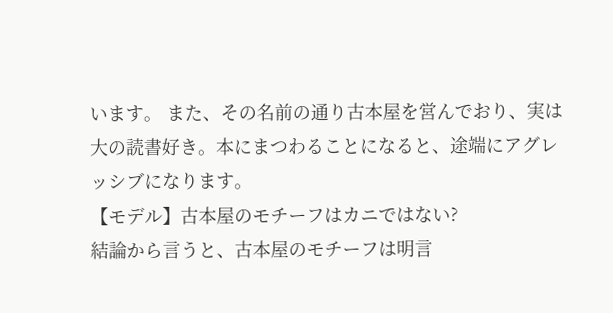います。 また、その名前の通り古本屋を営んでおり、実は大の読書好き。本にまつわることになると、途端にアグレッシブになります。
【モデル】古本屋のモチーフはカニではない?
結論から言うと、古本屋のモチーフは明言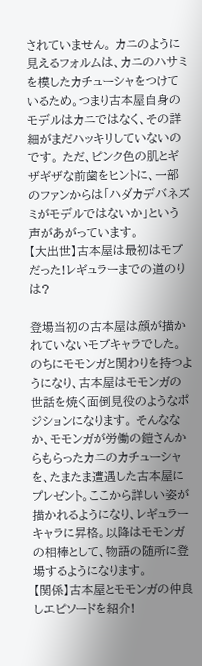されていません。 カニのように見えるフォルムは、カニのハサミを模したカチューシャをつけているため。つまり古本屋自身のモデルはカニではなく、その詳細がまだハッキリしていないのです。 ただ、ピンク色の肌とギザギザな前歯をヒントに、一部のファンからは「ハダカデバネズミがモデルではないか」という声があがっています。
【大出世】古本屋は最初はモブだった!レギュラーまでの道のりは?

登場当初の古本屋は顔が描かれていないモブキャラでした。のちにモモンガと関わりを持つようになり、古本屋はモモンガの世話を焼く面倒見役のようなポジションになります。 そんななか、モモンガが労働の鎧さんからもらったカニのカチューシャを、たまたま遭遇した古本屋にプレゼント。ここから詳しい姿が描かれるようになり、レギュラーキャラに昇格。以降はモモンガの相棒として、物語の随所に登場するようになります。
【関係】古本屋とモモンガの仲良しエピソードを紹介!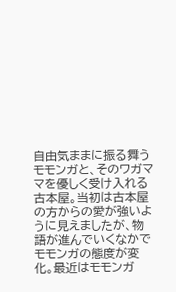自由気ままに振る舞うモモンガと、そのワガママを優しく受け入れる古本屋。当初は古本屋の方からの愛が強いように見えましたが、物語が進んでいくなかでモモンガの態度が変化。最近はモモンガ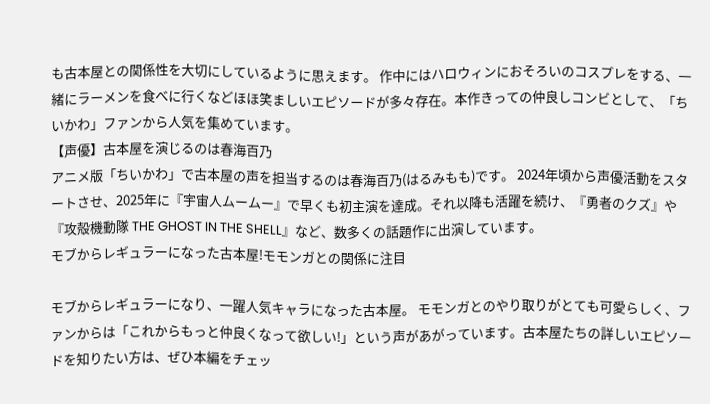も古本屋との関係性を大切にしているように思えます。 作中にはハロウィンにおそろいのコスプレをする、一緒にラーメンを食べに行くなどほほ笑ましいエピソードが多々存在。本作きっての仲良しコンビとして、「ちいかわ」ファンから人気を集めています。
【声優】古本屋を演じるのは春海百乃
アニメ版「ちいかわ」で古本屋の声を担当するのは春海百乃(はるみもも)です。 2024年頃から声優活動をスタートさせ、2025年に『宇宙人ムームー』で早くも初主演を達成。それ以降も活躍を続け、『勇者のクズ』や『攻殻機動隊 THE GHOST IN THE SHELL』など、数多くの話題作に出演しています。
モブからレギュラーになった古本屋!モモンガとの関係に注目

モブからレギュラーになり、一躍人気キャラになった古本屋。 モモンガとのやり取りがとても可愛らしく、ファンからは「これからもっと仲良くなって欲しい!」という声があがっています。古本屋たちの詳しいエピソードを知りたい方は、ぜひ本編をチェッ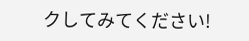クしてみてください!